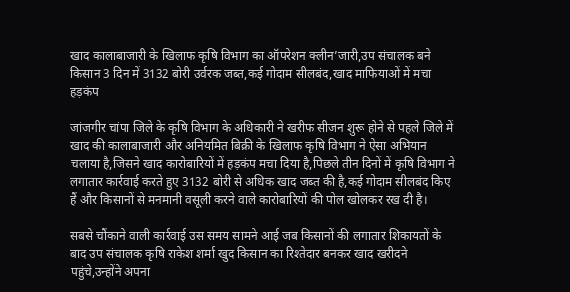खाद कालाबाजारी के खिलाफ कृषि विभाग का ऑपरेशन क्लीन’जारी,उप संचालक बने किसान 3 दिन में 3132 बोरी उर्वरक जब्त,कई गोदाम सीलबंद,खाद माफियाओं में मचा हड़कंप

जांजगीर चांपा जिले के कृषि विभाग के अधिकारी ने खरीफ सीजन शुरू होने से पहले जिले में खाद की कालाबाजारी और अनियमित बिक्री के खिलाफ कृषि विभाग ने ऐसा अभियान चलाया है,जिसने खाद कारोबारियों में हड़कंप मचा दिया है,पिछले तीन दिनों में कृषि विभाग ने लगातार कार्रवाई करते हुए 3132 बोरी से अधिक खाद जब्त की है,कई गोदाम सीलबंद किए हैं और किसानों से मनमानी वसूली करने वाले कारोबारियों की पोल खोलकर रख दी है।

सबसे चौंकाने वाली कार्रवाई उस समय सामने आई जब किसानों की लगातार शिकायतों के बाद उप संचालक कृषि राकेश शर्मा खुद किसान का रिश्तेदार बनकर खाद खरीदने पहुंचे,उन्होंने अपना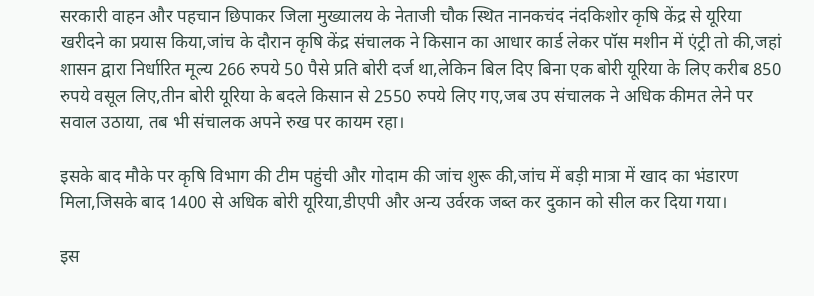सरकारी वाहन और पहचान छिपाकर जिला मुख्यालय के नेताजी चौक स्थित नानकचंद नंदकिशोर कृषि केंद्र से यूरिया खरीदने का प्रयास किया,जांच के दौरान कृषि केंद्र संचालक ने किसान का आधार कार्ड लेकर पॉस मशीन में एंट्री तो की,जहां शासन द्वारा निर्धारित मूल्य 266 रुपये 50 पैसे प्रति बोरी दर्ज था,लेकिन बिल दिए बिना एक बोरी यूरिया के लिए करीब 850 रुपये वसूल लिए,तीन बोरी यूरिया के बदले किसान से 2550 रुपये लिए गए,जब उप संचालक ने अधिक कीमत लेने पर सवाल उठाया, तब भी संचालक अपने रुख पर कायम रहा।

इसके बाद मौके पर कृषि विभाग की टीम पहुंची और गोदाम की जांच शुरू की,जांच में बड़ी मात्रा में खाद का भंडारण मिला,जिसके बाद 1400 से अधिक बोरी यूरिया,डीएपी और अन्य उर्वरक जब्त कर दुकान को सील कर दिया गया।

इस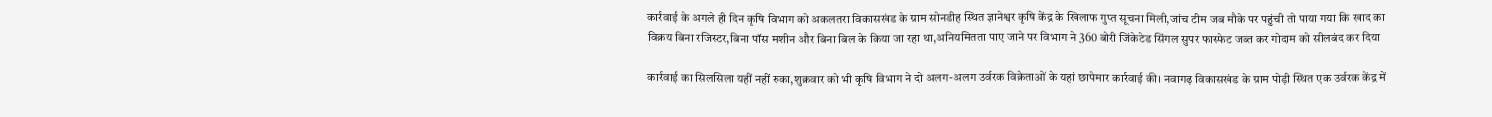कार्रवाई के अगले ही दिन कृषि विभाग को अकलतरा विकासखंड के ग्राम सोनडीह स्थित ज्ञानेश्वर कृषि केंद्र के खिलाफ गुप्त सूचना मिली,जांच टीम जब मौके पर पहुंची तो पाया गया कि खाद का विक्रय बिना रजिस्टर,बिना पॉस मशीन और बिना बिल के किया जा रहा था,अनियमितता पाए जाने पर विभाग ने 360 बोरी जिंकेटेड सिंगल सुपर फास्फेट जब्त कर गोदाम को सीलबंद कर दिया

कार्रवाई का सिलसिला यहीं नहीं रुका,शुक्रवार को भी कृषि विभाग ने दो अलग-अलग उर्वरक विक्रेताओं के यहां छापेमार कार्रवाई की। नवागढ़ विकासखंड के ग्राम पोड़ी स्थित एक उर्वरक केंद्र में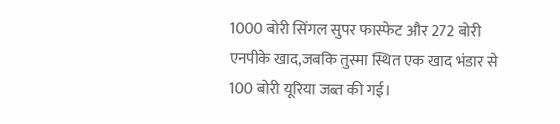1000 बोरी सिंगल सुपर फास्फेट और 272 बोरी एनपीके खाद,जबकि तुस्मा स्थित एक खाद भंडार से 100 बोरी यूरिया जब्त की गई।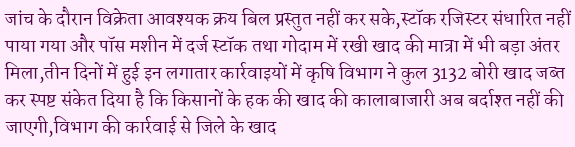जांच के दौरान विक्रेता आवश्यक क्रय बिल प्रस्तुत नहीं कर सके,स्टॉक रजिस्टर संधारित नहीं पाया गया और पॉस मशीन में दर्ज स्टॉक तथा गोदाम में रखी खाद की मात्रा में भी बड़ा अंतर मिला,तीन दिनों में हुई इन लगातार कार्रवाइयों में कृषि विभाग ने कुल 3132 बोरी खाद जब्त कर स्पष्ट संकेत दिया है कि किसानों के हक की खाद की कालाबाजारी अब बर्दाश्त नहीं की जाएगी,विभाग की कार्रवाई से जिले के खाद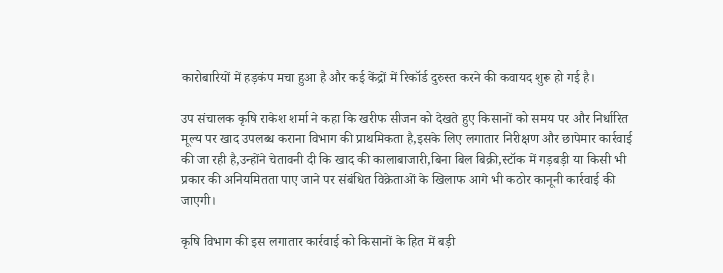कारोबारियों में हड़कंप मचा हुआ है और कई केंद्रों में रिकॉर्ड दुरुस्त करने की कवायद शुरू हो गई है।

उप संचालक कृषि राकेश शर्मा ने कहा कि खरीफ सीजन को देखते हुए किसानों को समय पर और निर्धारित मूल्य पर खाद उपलब्ध कराना विभाग की प्राथमिकता है,इसके लिए लगातार निरीक्षण और छापेमार कार्रवाई की जा रही है,उन्होंने चेतावनी दी कि खाद की कालाबाजारी,बिना बिल बिक्री,स्टॉक में गड़बड़ी या किसी भी प्रकार की अनियमितता पाए जाने पर संबंधित विक्रेताओं के खिलाफ आगे भी कठोर कानूनी कार्रवाई की जाएगी।

कृषि विभाग की इस लगातार कार्रवाई को किसानों के हित में बड़ी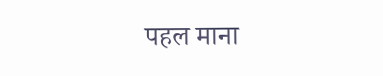पहल माना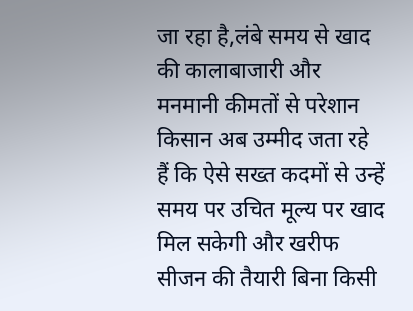जा रहा है,लंबे समय से खाद की कालाबाजारी और मनमानी कीमतों से परेशान किसान अब उम्मीद जता रहे हैं कि ऐसे सख्त कदमों से उन्हें समय पर उचित मूल्य पर खाद मिल सकेगी और खरीफ सीजन की तैयारी बिना किसी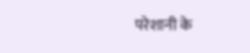परेशानी के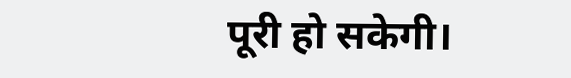पूरी हो सकेगी।